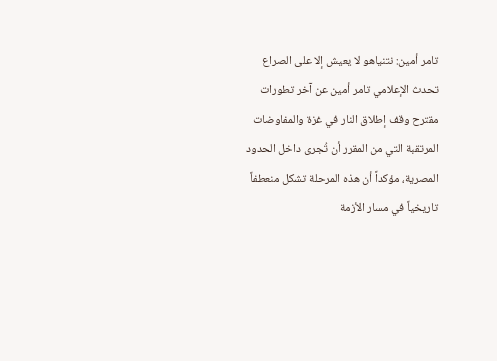تامر أمين: نتنياهو لا يعيش إلا على الصراع
تحدث الإعلامي تامر أمين عن آخر تطورات مقترح وقف إطلاق النار في غزة والمفاوضات المرتقبة التي من المقرر أن تُجرى داخل الحدود المصرية، مؤكداً أن هذه المرحلة تشكل منعطفاً تاريخياً في مسار الأزمة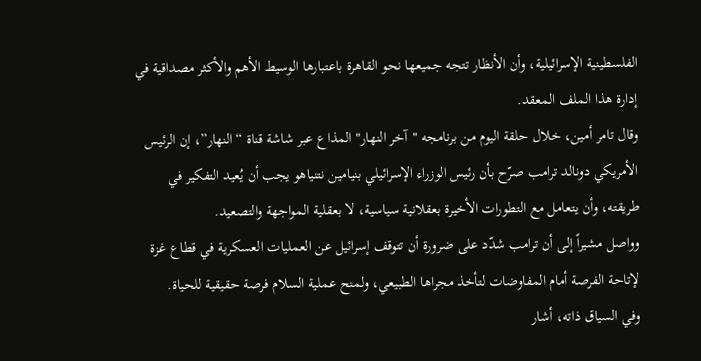الفلسطينية الإسرائيلية، وأن الأنظار تتجه جميعها نحو القاهرة باعتبارها الوسيط الأهم والأكثر مصداقية في إدارة هذا الملف المعقد.
وقال تامر أمين، خلال حلقة اليوم من برنامجه "آخر النهار" المذاع عبر شاشة قناة “النهار”، إن الرئيس الأمريكي دونالد ترامب صرّح بأن رئيس الوزراء الإسرائيلي بنيامين نتنياهو يجب أن يُعيد التفكير في طريقته، وأن يتعامل مع التطورات الأخيرة بعقلانية سياسية، لا بعقلية المواجهة والتصعيد.
وواصل مشيراً إلى أن ترامب شدّد على ضرورة أن تتوقف إسرائيل عن العمليات العسكرية في قطاع غزة لإتاحة الفرصة أمام المفاوضات لتأخذ مجراها الطبيعي، ولمنح عملية السلام فرصة حقيقية للحياة.
وفي السياق ذاته، أشار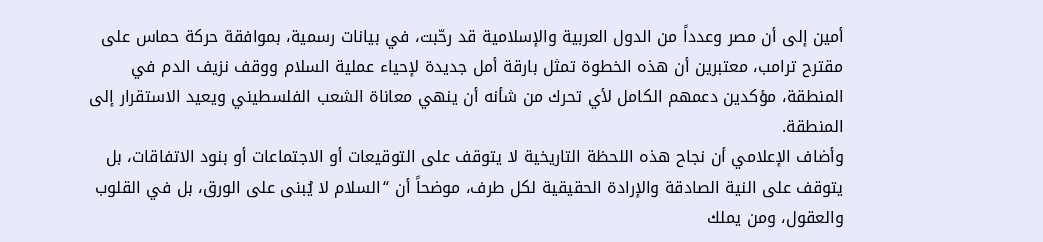أمين إلى أن مصر وعدداً من الدول العربية والإسلامية قد رحّبت، في بيانات رسمية، بموافقة حركة حماس على مقترح ترامب، معتبرين أن هذه الخطوة تمثل بارقة أمل جديدة لإحياء عملية السلام ووقف نزيف الدم في المنطقة، مؤكدين دعمهم الكامل لأي تحرك من شأنه أن ينهي معاناة الشعب الفلسطيني ويعيد الاستقرار إلى المنطقة.
وأضاف الإعلامي أن نجاح هذه اللحظة التاريخية لا يتوقف على التوقيعات أو الاجتماعات أو بنود الاتفاقات، بل يتوقف على النية الصادقة والإرادة الحقيقية لكل طرف، موضحاً أن “السلام لا يُبنى على الورق، بل في القلوب والعقول، ومن يملك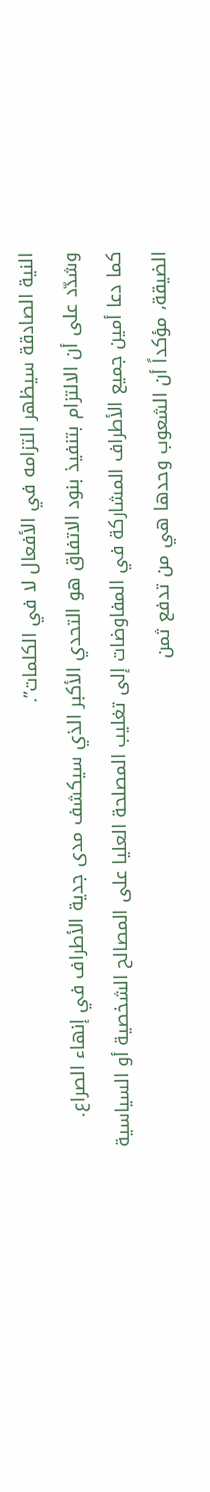النية الصادقة سيظهر التزامه في الأفعال لا في الكلمات”.
وشدّد على أن الالتزام بتنفيذ بنود الاتفاق هو التحدي الأكبر الذي سيكشف مدى جدية الأطراف في إنهاء الصراع.
كما دعا أمين جميع الأطراف المشاركة في المفاوضات إلى تغليب المصلحة العليا على المصالح الشخصية أو السياسية الضيقة، مؤكداً أن الشعوب وحدها هي من تدفع ثمن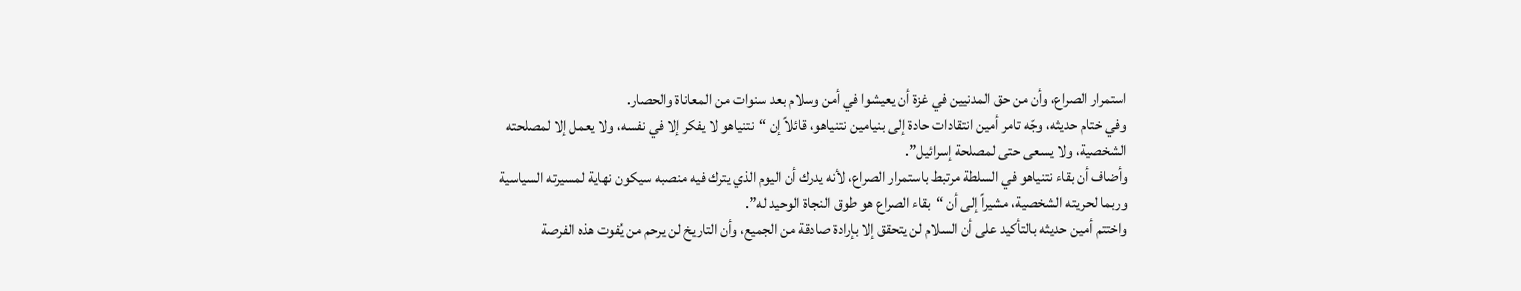استمرار الصراع، وأن من حق المدنيين في غزة أن يعيشوا في أمن وسلام بعد سنوات من المعاناة والحصار.
وفي ختام حديثه، وجّه تامر أمين انتقادات حادة إلى بنيامين نتنياهو، قائلاً إن “نتنياهو لا يفكر إلا في نفسه، ولا يعمل إلا لمصلحته الشخصية، ولا يسعى حتى لمصلحة إسرائيل”.
وأضاف أن بقاء نتنياهو في السلطة مرتبط باستمرار الصراع، لأنه يدرك أن اليوم الذي يترك فيه منصبه سيكون نهاية لمسيرته السياسية وربما لحريته الشخصية، مشيراً إلى أن “بقاء الصراع هو طوق النجاة الوحيد له”.
واختتم أمين حديثه بالتأكيد على أن السلام لن يتحقق إلا بإرادة صادقة من الجميع، وأن التاريخ لن يرحم من يُفوت هذه الفرصة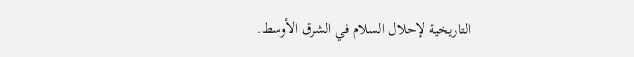التاريخية لإحلال السلام في الشرق الأوسط.